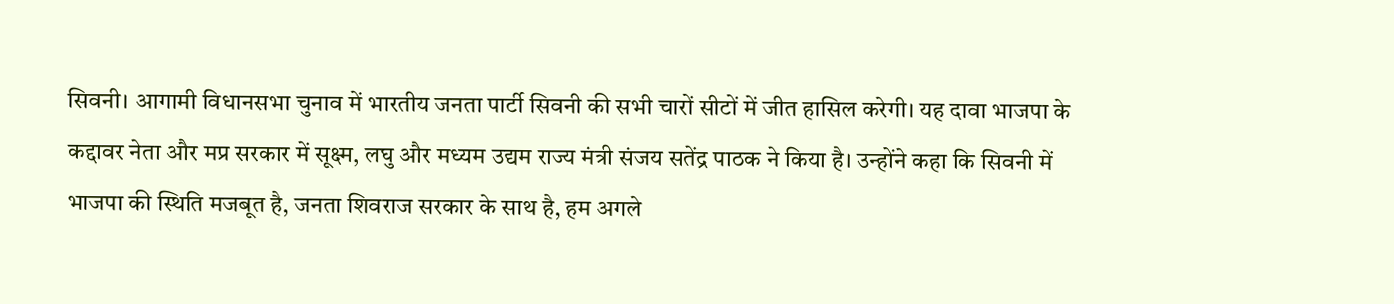सिवनी। आगामी विधानसभा चुनाव में भारतीय जनता पार्टी सिवनी की सभी चारों सीटों में जीत हासिल करेगी। यह दावा भाजपा के कद्दावर नेता और मप्र सरकार में सूक्ष्म, लघु और मध्यम उद्यम राज्य मंत्री संजय सतेंद्र पाठक ने किया है। उन्होंने कहा कि सिवनी में भाजपा की स्थिति मजबूत है, जनता शिवराज सरकार के साथ है, हम अगले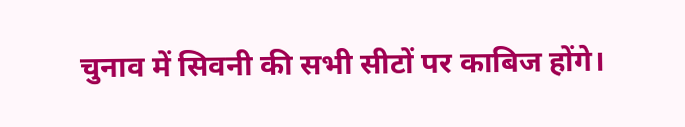चुनाव में सिवनी की सभी सीटों पर काबिज होंगे।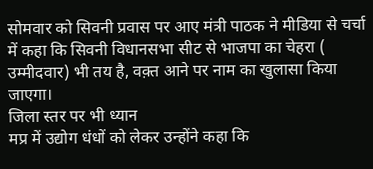सोमवार को सिवनी प्रवास पर आए मंत्री पाठक ने मीडिया से चर्चा में कहा कि सिवनी विधानसभा सीट से भाजपा का चेहरा ( उम्मीदवार) भी तय है, वक़्त आने पर नाम का खुलासा किया जाएगा।
जिला स्तर पर भी ध्यान
मप्र में उद्योग धंधों को लेकर उन्होंने कहा कि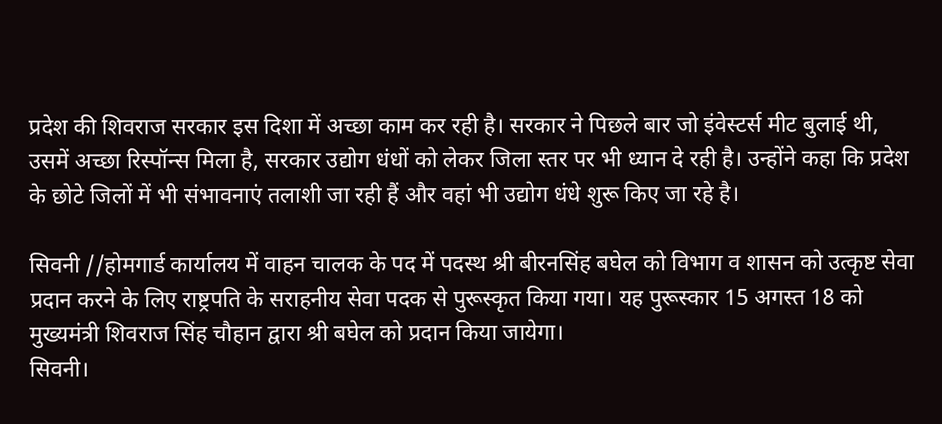प्रदेश की शिवराज सरकार इस दिशा में अच्छा काम कर रही है। सरकार ने पिछले बार जो इंवेस्टर्स मीट बुलाई थी, उसमें अच्छा रिस्पॉन्स मिला है, सरकार उद्योग धंधों को लेकर जिला स्तर पर भी ध्यान दे रही है। उन्होंने कहा कि प्रदेश के छोटे जिलों में भी संभावनाएं तलाशी जा रही हैं और वहां भी उद्योग धंधे शुरू किए जा रहे है।

सिवनी //होमगार्ड कार्यालय में वाहन चालक के पद में पदस्थ श्री बीरनसिंह बघेल को विभाग व शासन को उत्कृष्ट सेवा प्रदान करने के लिए राष्ट्रपति के सराहनीय सेवा पदक से पुरूस्कृत किया गया। यह पुरूस्कार 15 अगस्त 18 को मुख्यमंत्री शिवराज सिंह चौहान द्वारा श्री बघेल को प्रदान किया जायेगा।
सिवनी।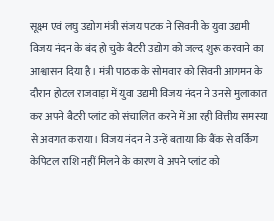सूक्ष्म एवं लघु उद्योग मंत्री संजय पटक ने सिवनी के युवा उद्यमी विजय नंदन के बंद हो चुके बैटरी उद्योग को जल्द शुरू करवाने का आश्वासन दिया है। मंत्री पाठक के सोमवार को सिवनी आगमन के दौरान होटल राजवाड़ा में युवा उद्यमी विजय नंदन ने उनसे मुलाकात कर अपने बैटरी प्लांट को संचालित करने में आ रही वित्तीय समस्या से अवगत कराया। विजय नंदन ने उन्हें बताया कि बैंक से वर्किंग केपिटल राशि नहीं मिलने के कारण वे अपने प्लांट को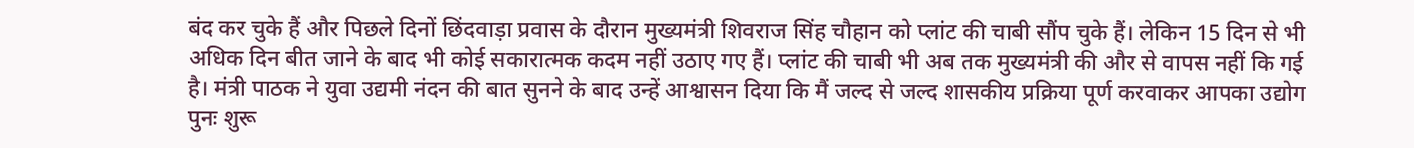बंद कर चुके हैं और पिछले दिनों छिंदवाड़ा प्रवास के दौरान मुख्यमंत्री शिवराज सिंह चौहान को प्लांट की चाबी सौंप चुके हैं। लेकिन 15 दिन से भी अधिक दिन बीत जाने के बाद भी कोई सकारात्मक कदम नहीं उठाए गए हैं। प्लांट की चाबी भी अब तक मुख्यमंत्री की और से वापस नहीं कि गई है। मंत्री पाठक ने युवा उद्यमी नंदन की बात सुनने के बाद उन्हें आश्वासन दिया कि मैं जल्द से जल्द शासकीय प्रक्रिया पूर्ण करवाकर आपका उद्योग पुनः शुरू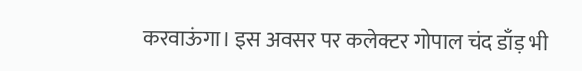करवाऊंगा। इस अवसर पर कलेक्टर गोपाल चंद डाँड़ भी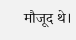मौजूद थे।